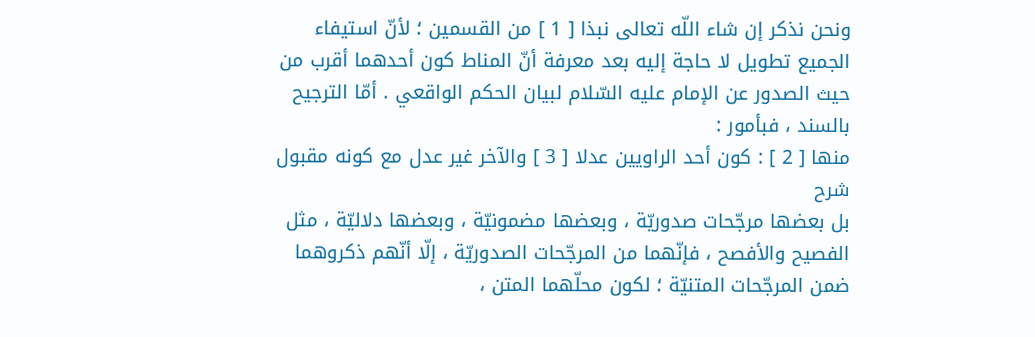ونحن نذكر إن شاء اللّه تعالى نبذا [ 1 ] من القسمين ؛ لأنّ استيفاء الجميع تطويل لا حاجة إليه بعد معرفة أنّ المناط كون أحدهما أقرب من حيث الصدور عن الإمام عليه السّلام لبيان الحكم الواقعي . أمّا الترجيح بالسند ، فبأمور :
منها [ 2 ] : كون أحد الراويين عدلا [ 3 ] والآخر غير عدل مع كونه مقبول
شرح
بل بعضها مرجّحات صدوريّة ، وبعضها مضمونيّة ، وبعضها دلاليّة ، مثل الفصيح والأفصح ، فإنّهما من المرجّحات الصدوريّة ، إلّا أنّهم ذكروهما ضمن المرجّحات المتنيّة ؛ لكون محلّهما المتن ،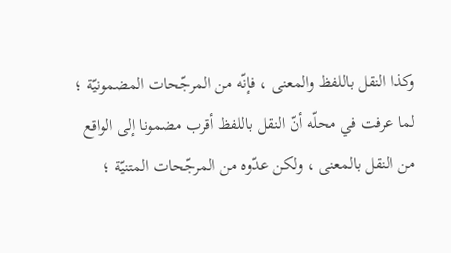وكذا النقل باللفظ والمعنى ، فإنّه من المرجّحات المضمونيّة ؛ لما عرفت في محلّه أنّ النقل باللفظ أقرب مضمونا إلى الواقع من النقل بالمعنى ، ولكن عدّوه من المرجّحات المتنيّة ؛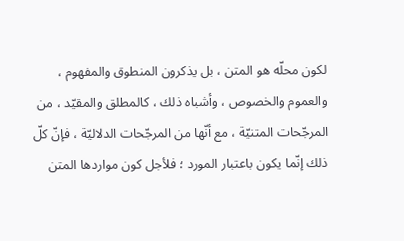لكون محلّه هو المتن ، بل يذكرون المنطوق والمفهوم ، والعموم والخصوص ، وأشباه ذلك ، كالمطلق والمقيّد ، من المرجّحات المتنيّة ، مع أنّها من المرجّحات الدلاليّة ، فإنّ كلّ ذلك إنّما يكون باعتبار المورد ؛ فلأجل كون مواردها المتن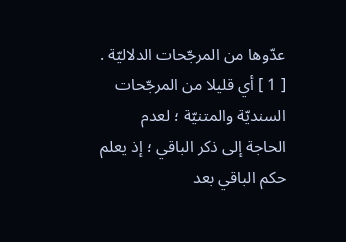عدّوها من المرجّحات الدلاليّة .
[ 1 ] أي قليلا من المرجّحات السنديّة والمتنيّة ؛ لعدم الحاجة إلى ذكر الباقي ؛ إذ يعلم حكم الباقي بعد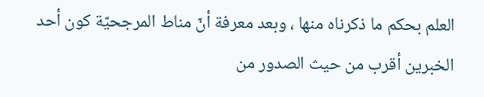العلم بحكم ما ذكرناه منها ، وبعد معرفة أنّ مناط المرجحيّة كون أحد الخبرين أقرب من حيث الصدور من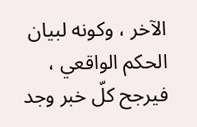الآخر ، وكونه لبيان الحكم الواقعي ، فيرجح كلّ خبر وجد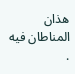هذان المناطان فيه .